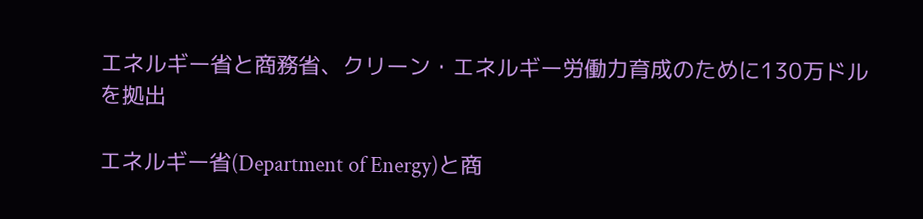エネルギー省と商務省、クリーン・エネルギー労働力育成のために130万ドルを拠出

エネルギー省(Department of Energy)と商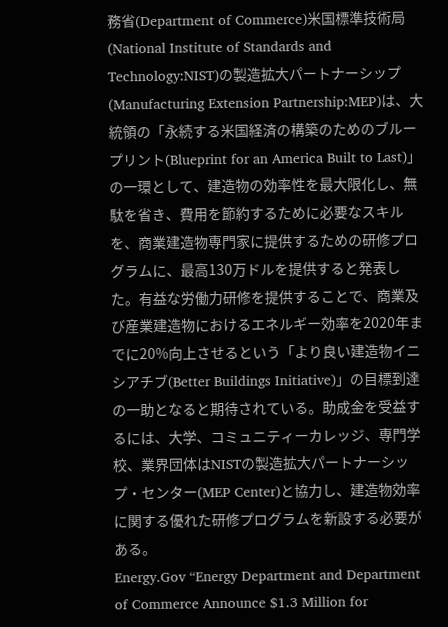務省(Department of Commerce)米国標準技術局(National Institute of Standards and Technology:NIST)の製造拡大パートナーシップ(Manufacturing Extension Partnership:MEP)は、大統領の「永続する米国経済の構築のためのブループリント(Blueprint for an America Built to Last)」の一環として、建造物の効率性を最大限化し、無駄を省き、費用を節約するために必要なスキルを、商業建造物専門家に提供するための研修プログラムに、最高130万ドルを提供すると発表した。有益な労働力研修を提供することで、商業及び産業建造物におけるエネルギー効率を2020年までに20%向上させるという「より良い建造物イニシアチブ(Better Buildings Initiative)」の目標到達の一助となると期待されている。助成金を受益するには、大学、コミュニティーカレッジ、専門学校、業界団体はNISTの製造拡大パートナーシップ・センター(MEP Center)と協力し、建造物効率に関する優れた研修プログラムを新設する必要がある。
Energy.Gov “Energy Department and Department of Commerce Announce $1.3 Million for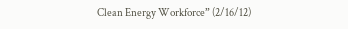Clean Energy Workforce” (2/16/12)